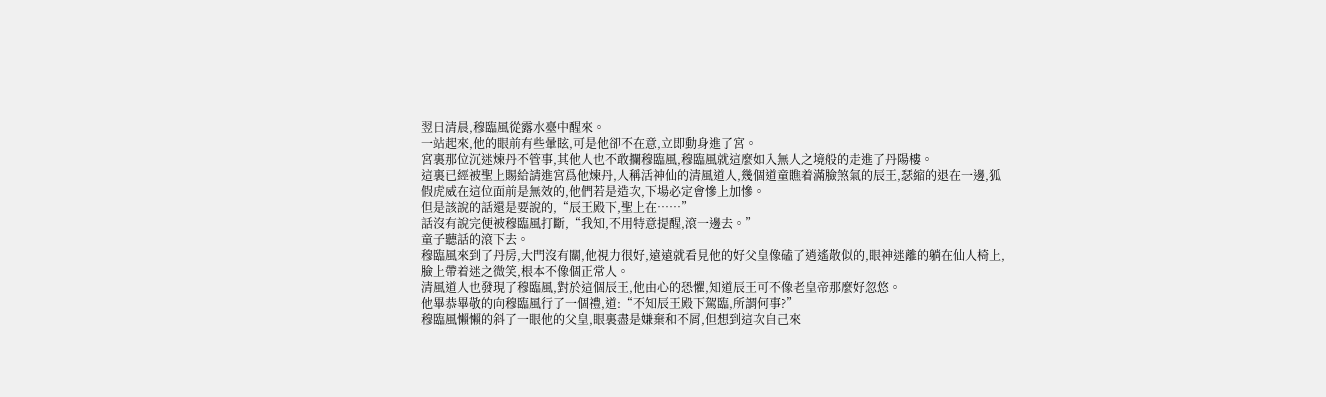翌日清晨,穆臨風從露水臺中醒來。
一站起來,他的眼前有些暈眩,可是他卻不在意,立即動身進了宮。
宮裏那位沉迷煉丹不管事,其他人也不敢攔穆臨風,穆臨風就這麼如入無人之境般的走進了丹陽樓。
這裏已經被聖上賜給請進宮爲他煉丹,人稱活神仙的清風道人,幾個道童瞧着滿臉煞氣的辰王,瑟縮的退在一邊,狐假虎威在這位面前是無效的,他們若是造次,下場必定會慘上加慘。
但是該說的話還是要說的,“辰王殿下,聖上在……”
話沒有說完便被穆臨風打斷,“我知,不用特意提醒,滾一邊去。”
童子聽話的滾下去。
穆臨風來到了丹房,大門沒有關,他視力很好,遠遠就看見他的好父皇像磕了逍遙散似的,眼神迷離的躺在仙人椅上,臉上帶着迷之微笑,根本不像個正常人。
清風道人也發現了穆臨風,對於這個辰王,他由心的恐懼,知道辰王可不像老皇帝那麼好忽悠。
他畢恭畢敬的向穆臨風行了一個禮,道:“不知辰王殿下駕臨,所謂何事?”
穆臨風懶懶的斜了一眼他的父皇,眼裏盡是嫌棄和不屑,但想到這次自己來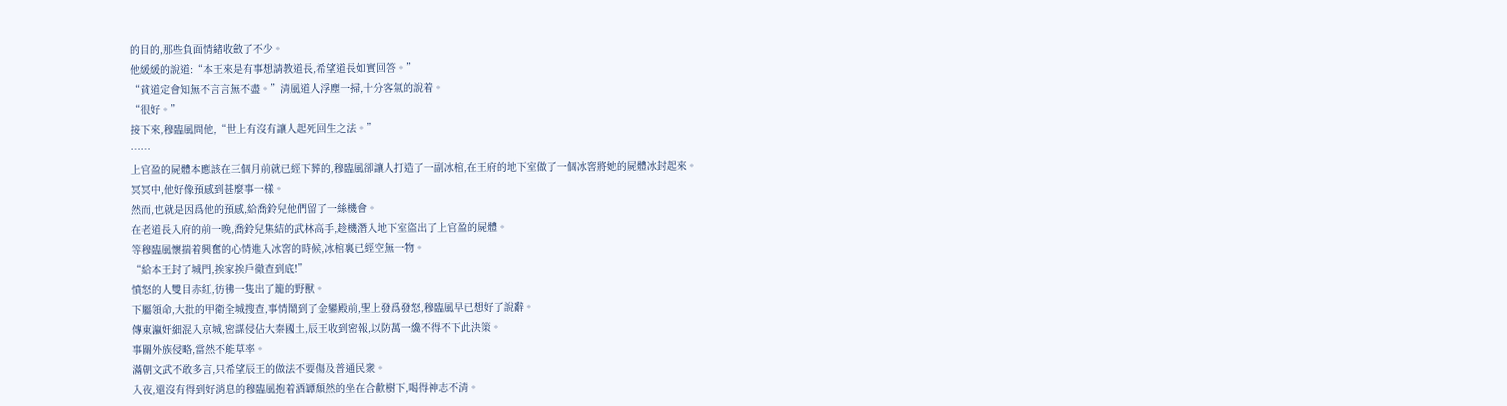的目的,那些負面情緒收斂了不少。
他緩緩的說道:“本王來是有事想請教道長,希望道長如實回答。”
“貧道定會知無不言言無不盡。”清風道人浮塵一掃,十分客氣的說着。
“很好。”
接下來,穆臨風問他,“世上有沒有讓人起死回生之法。”
……
上官盈的屍體本應該在三個月前就已經下葬的,穆臨風卻讓人打造了一副冰棺,在王府的地下室做了一個冰窖將她的屍體冰封起來。
冥冥中,他好像預感到甚麼事一樣。
然而,也就是因爲他的預感,給喬鈴兒他們留了一絲機會。
在老道長入府的前一晚,喬鈴兒集結的武林高手,趁機潛入地下室盜出了上官盈的屍體。
等穆臨風懷揣着興奮的心情進入冰窖的時候,冰棺裏已經空無一物。
“給本王封了城門,挨家挨戶徹查到底!”
憤怒的人雙目赤紅,彷彿一隻出了籠的野獸。
下屬領命,大批的甲衛全城搜查,事情鬧到了金鑾殿前,聖上發爲發怒,穆臨風早已想好了說辭。
傳東瀛奸細混入京城,密謀侵佔大秦國土,辰王收到密報,以防萬一纔不得不下此決策。
事關外族侵略,當然不能草率。
滿朝文武不敢多言,只希望辰王的做法不要傷及普通民衆。
入夜,還沒有得到好消息的穆臨風抱着酒罈頹然的坐在合歡樹下,喝得神志不清。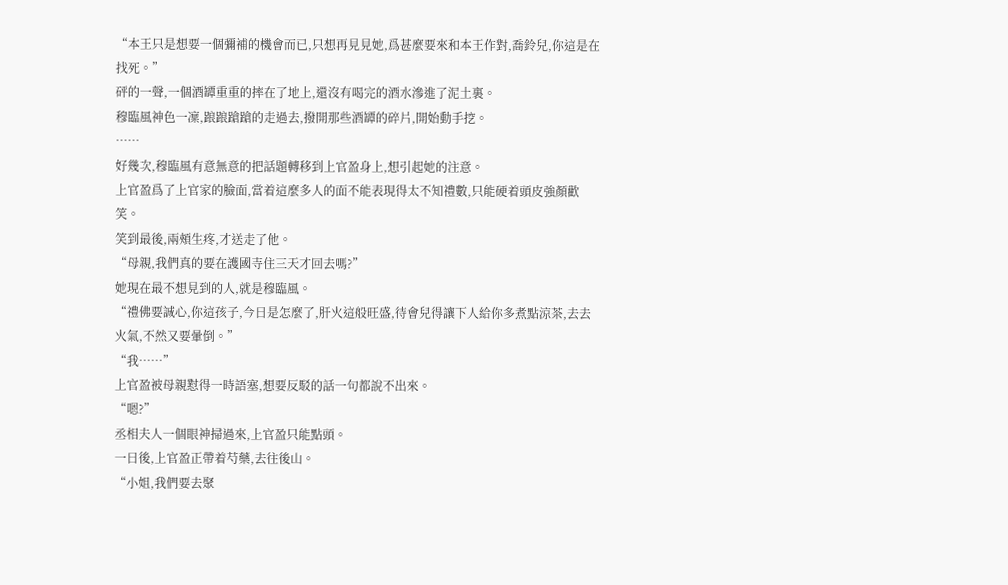“本王只是想要一個彌補的機會而已,只想再見見她,爲甚麼要來和本王作對,喬鈴兒,你這是在找死。”
砰的一聲,一個酒罈重重的摔在了地上,還沒有喝完的酒水滲進了泥土裏。
穆臨風神色一凜,踉踉蹌蹌的走過去,撥開那些酒罈的碎片,開始動手挖。
……
好幾次,穆臨風有意無意的把話題轉移到上官盈身上,想引起她的注意。
上官盈爲了上官家的臉面,當着這麼多人的面不能表現得太不知禮數,只能硬着頭皮強顏歡笑。
笑到最後,兩頰生疼,才送走了他。
“母親,我們真的要在護國寺住三天才回去嗎?”
她現在最不想見到的人,就是穆臨風。
“禮佛要誠心,你這孩子,今日是怎麼了,肝火這般旺盛,待會兒得讓下人給你多煮點涼茶,去去火氣,不然又要暈倒。”
“我……”
上官盈被母親懟得一時語塞,想要反駁的話一句都說不出來。
“嗯?”
丞相夫人一個眼神掃過來,上官盈只能點頭。
一日後,上官盈正帶着芍藥,去往後山。
“小姐,我們要去聚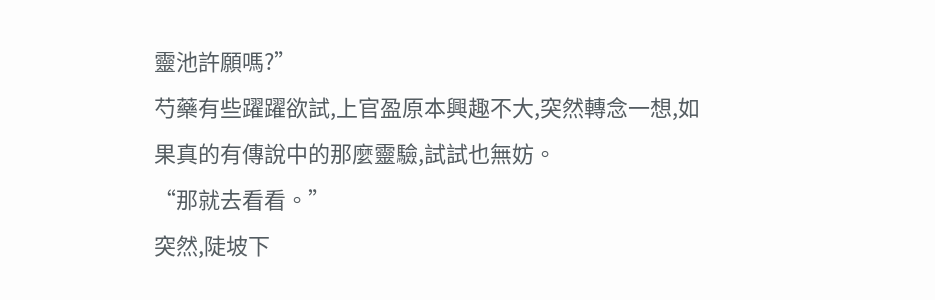靈池許願嗎?”
芍藥有些躍躍欲試,上官盈原本興趣不大,突然轉念一想,如果真的有傳說中的那麼靈驗,試試也無妨。
“那就去看看。”
突然,陡坡下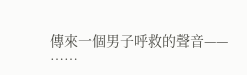傳來一個男子呼救的聲音——
……